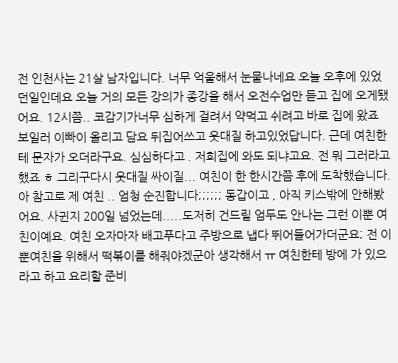전 인천사는 21살 남자입니다. 너무 억울해서 눈물나네요 오늘 오후에 있었던일인데요 오늘 거의 모든 강의가 종강을 해서 오전수업만 듣고 집에 오게됐어요. 12시쯤.. 코감기가너무 심하게 걸려서 약먹고 쉬려고 바로 집에 왔죠 보일러 이빠이 올리고 담요 뒤집어쓰고 웃대질 하고있었답니다. 근데 여친한테 문자가 오더라구요. 심심하다고 . 저희집에 와도 되냐고요. 전 뭐 그러라고 했죠 ㅎ 그리구다시 웃대질 싸이질... 여친이 한 한시간쯤 후에 도착했습니다. 아 참고로 제 여친 .. 엄청 순진합니다;;;;;; 동갑이고 , 아직 키스밖에 안해봤어요. 사귄지 200일 넘었는데.....도저히 건드릴 엄두도 안나는 그런 이뿐 여친이예요. 여친 오자마자 배고푸다고 주방으로 냅다 뛰어들어가더군요; 전 이뿐여친을 위해서 떡볶이를 해줘야겠군아 생각해서 ㅠ 여친한테 방에 가 있으라고 하고 요리할 준비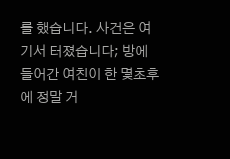를 했습니다. 사건은 여기서 터졌습니다; 방에 들어간 여친이 한 몇초후에 정말 거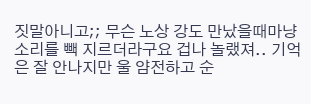짓말아니고;; 무슨 노상 강도 만났을때마냥 소리를 빽 지르더라구요 겁나 놀랬져.. 기억은 잘 안나지만 울 얌전하고 순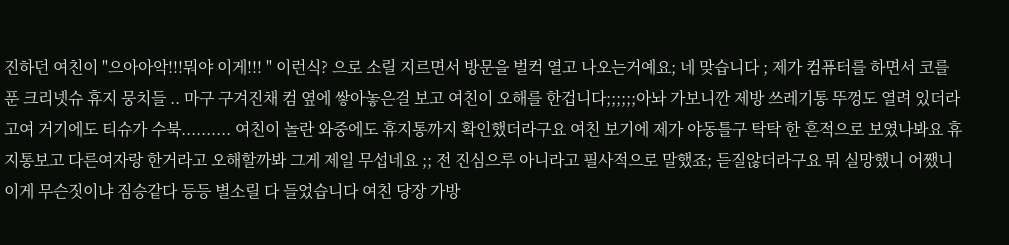진하던 여친이 "으아아악!!!뭐야 이게!!! " 이런식? 으로 소릴 지르면서 방문을 벌컥 열고 나오는거예요; 네 맞습니다 ; 제가 컴퓨터를 하면서 코를 푼 크리넷슈 휴지 뭉치들 .. 마구 구겨진채 컴 옆에 쌓아놓은걸 보고 여친이 오해를 한겁니다;;;;;;아놔 가보니깐 제방 쓰레기통 뚜껑도 열려 있더라고여 거기에도 티슈가 수북.......... 여친이 놀란 와중에도 휴지통까지 확인했더라구요 여친 보기에 제가 야동틀구 탁탁 한 흔적으로 보였나봐요 휴지통보고 다른여자랑 한거라고 오해할까봐 그게 제일 무섭네요 ;; 전 진심으루 아니라고 필사적으로 말했죠; 듣질않더라구요 뭐 실망했니 어쨌니 이게 무슨짓이냐 짐승같다 등등 별소릴 다 들었습니다 여친 당장 가방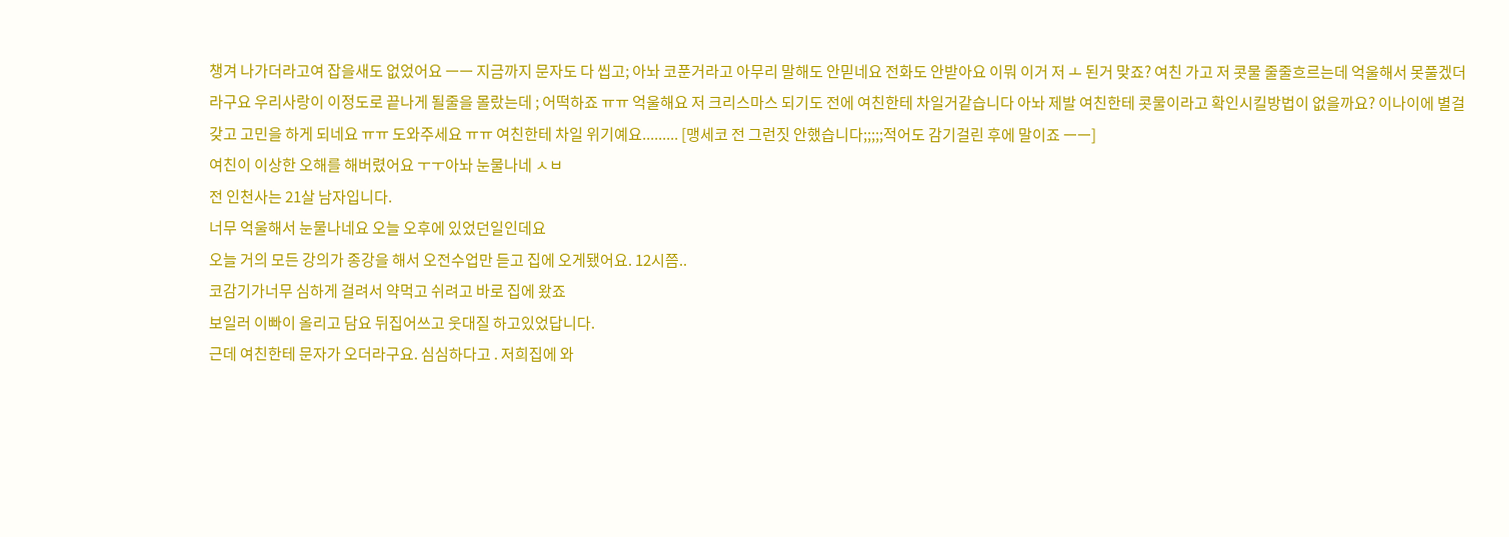챙겨 나가더라고여 잡을새도 없었어요 ㅡㅡ 지금까지 문자도 다 씹고; 아놔 코푼거라고 아무리 말해도 안믿네요 전화도 안받아요 이뭐 이거 저 ㅗ 된거 맞죠? 여친 가고 저 콧물 줄줄흐르는데 억울해서 못풀겠더라구요 우리사랑이 이정도로 끝나게 될줄을 몰랐는데 ; 어떡하죠 ㅠㅠ 억울해요 저 크리스마스 되기도 전에 여친한테 차일거같습니다 아놔 제발 여친한테 콧물이라고 확인시킬방법이 없을까요? 이나이에 별걸갖고 고민을 하게 되네요 ㅠㅠ 도와주세요 ㅠㅠ 여친한테 차일 위기예요......... [맹세코 전 그런짓 안했습니다;;;;;적어도 감기걸린 후에 말이죠 ㅡㅡ]
여친이 이상한 오해를 해버렸어요 ㅜㅜ아놔 눈물나네 ㅅㅂ
전 인천사는 21살 남자입니다.
너무 억울해서 눈물나네요 오늘 오후에 있었던일인데요
오늘 거의 모든 강의가 종강을 해서 오전수업만 듣고 집에 오게됐어요. 12시쯤..
코감기가너무 심하게 걸려서 약먹고 쉬려고 바로 집에 왔죠
보일러 이빠이 올리고 담요 뒤집어쓰고 웃대질 하고있었답니다.
근데 여친한테 문자가 오더라구요. 심심하다고 . 저희집에 와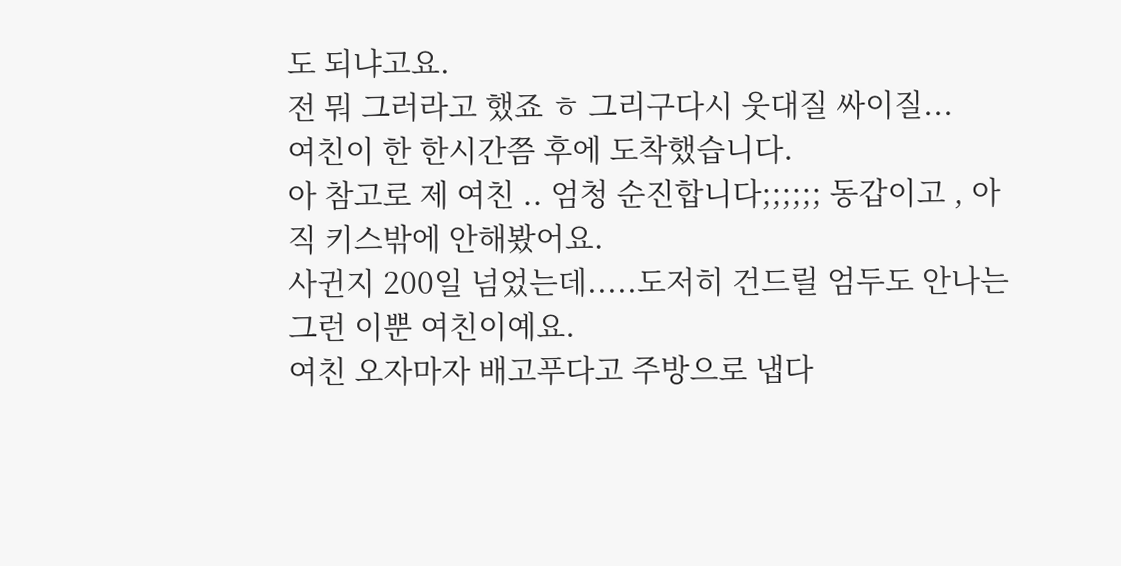도 되냐고요.
전 뭐 그러라고 했죠 ㅎ 그리구다시 웃대질 싸이질...
여친이 한 한시간쯤 후에 도착했습니다.
아 참고로 제 여친 .. 엄청 순진합니다;;;;;; 동갑이고 , 아직 키스밖에 안해봤어요.
사귄지 200일 넘었는데.....도저히 건드릴 엄두도 안나는 그런 이뿐 여친이예요.
여친 오자마자 배고푸다고 주방으로 냅다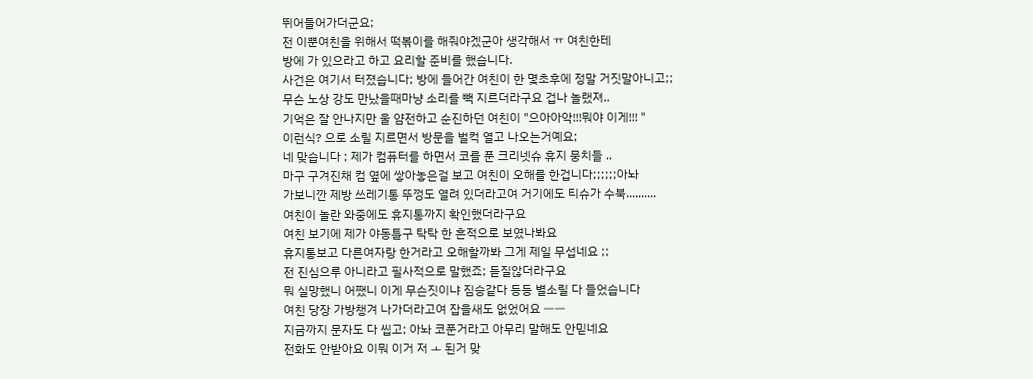뛰어들어가더군요;
전 이뿐여친을 위해서 떡볶이를 해줘야겠군아 생각해서 ㅠ 여친한테
방에 가 있으라고 하고 요리할 준비를 했습니다.
사건은 여기서 터졌습니다; 방에 들어간 여친이 한 몇초후에 정말 거짓말아니고;;
무슨 노상 강도 만났을때마냥 소리를 빽 지르더라구요 겁나 놀랬져..
기억은 잘 안나지만 울 얌전하고 순진하던 여친이 "으아아악!!!뭐야 이게!!! "
이런식? 으로 소릴 지르면서 방문을 벌컥 열고 나오는거예요;
네 맞습니다 ; 제가 컴퓨터를 하면서 코를 푼 크리넷슈 휴지 뭉치들 ..
마구 구겨진채 컴 옆에 쌓아놓은걸 보고 여친이 오해를 한겁니다;;;;;;아놔
가보니깐 제방 쓰레기통 뚜껑도 열려 있더라고여 거기에도 티슈가 수북..........
여친이 놀란 와중에도 휴지통까지 확인했더라구요
여친 보기에 제가 야동틀구 탁탁 한 흔적으로 보였나봐요
휴지통보고 다른여자랑 한거라고 오해할까봐 그게 제일 무섭네요 ;;
전 진심으루 아니라고 필사적으로 말했죠; 듣질않더라구요
뭐 실망했니 어쨌니 이게 무슨짓이냐 짐승같다 등등 별소릴 다 들었습니다
여친 당장 가방챙겨 나가더라고여 잡을새도 없었어요 ㅡㅡ
지금까지 문자도 다 씹고; 아놔 코푼거라고 아무리 말해도 안믿네요
전화도 안받아요 이뭐 이거 저 ㅗ 된거 맞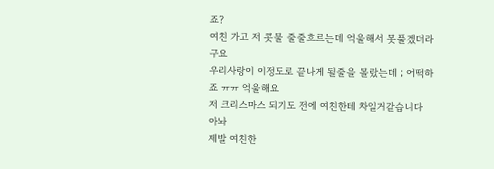죠?
여친 가고 저 콧물 줄줄흐르는데 억울해서 못풀겠더라구요
우리사랑이 이정도로 끝나게 될줄을 몰랐는데 ; 어떡하죠 ㅠㅠ 억울해요
저 크리스마스 되기도 전에 여친한테 차일거같습니다 아놔
제발 여친한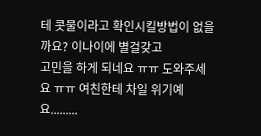테 콧물이라고 확인시킬방법이 없을까요? 이나이에 별걸갖고
고민을 하게 되네요 ㅠㅠ 도와주세요 ㅠㅠ 여친한테 차일 위기예요.........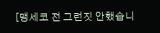[맹세코 전 그런짓 안했습니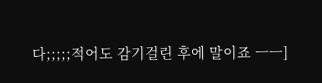다;;;;;적어도 감기걸린 후에 말이죠 ㅡㅡ]